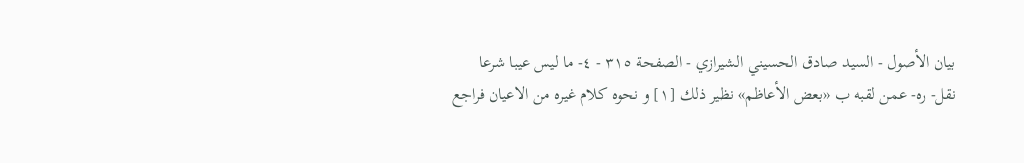بيان الأصول - السيد صادق الحسيني الشيرازي - الصفحة ٣١٥ - ٤- ما ليس عيبا شرعا
نقل- ره- عمن لقبه ب «بعض الأعاظم» نظير ذلك [١] و نحوه كلام غيره من الاعيان فراجع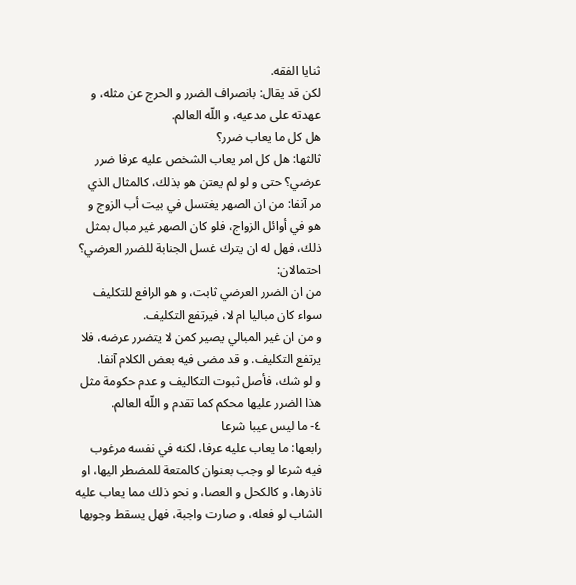ثنايا الفقه.
لكن قد يقال: بانصراف الضرر و الحرج عن مثله، و عهدته على مدعيه، و اللّه العالم.
هل كل ما يعاب ضرر؟
ثالثها: هل كل امر يعاب الشخص عليه عرفا ضرر عرضي؟ حتى و لو لم يعتن هو بذلك، كالمثال الذي مر آنفا: من ان الصهر يغتسل في بيت أب الزوج و هو في أوائل الزواج، فلو كان الصهر غير مبال بمثل ذلك، فهل له ان يترك غسل الجنابة للضرر العرضي؟ احتمالان:
من ان الضرر العرضي ثابت، و هو الرافع للتكليف سواء كان مباليا ام لا، فيرتفع التكليف.
و من ان غير المبالي يصير كمن لا يتضرر عرضه، فلا يرتفع التكليف. و قد مضى فيه بعض الكلام آنفا.
و لو شك، فأصل ثبوت التكاليف و عدم حكومة مثل هذا الضرر عليها محكم كما تقدم و اللّه العالم.
٤- ما ليس عيبا شرعا
رابعها: ما يعاب عليه عرفا، لكنه في نفسه مرغوب فيه شرعا لو وجب بعنوان كالمتعة للمضطر اليها، او ناذرها، و كالكحل و العصا، و نحو ذلك مما يعاب عليه الشاب لو فعله، و صارت واجبة، فهل يسقط وجوبها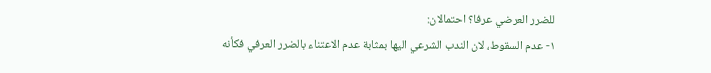للضرر العرضي عرفا؟ احتمالان:
١- عدم السقوط، لان الندب الشرعي اليها بمثابة عدم الاعتناء بالضرر العرفي فكأنه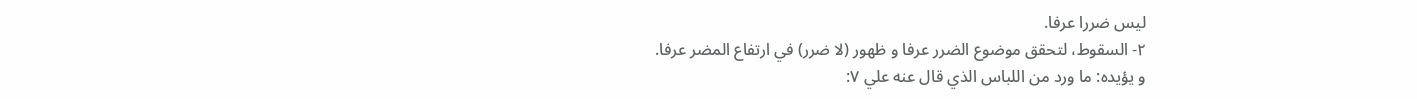ليس ضررا عرفا.
٢- السقوط، لتحقق موضوع الضرر عرفا و ظهور (لا ضرر) في ارتفاع المضر عرفا.
و يؤيده: ما ورد من اللباس الذي قال عنه علي ٧: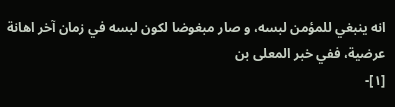انه ينبغي للمؤمن لبسه، و صار مبغوضا لكون لبسه في زمان آخر اهانة عرضية، ففي خبر المعلى بن
[١]-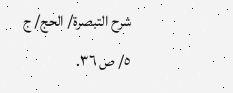شرح التبصرة/ الحج/ ج ٥/ ص ٣٦.